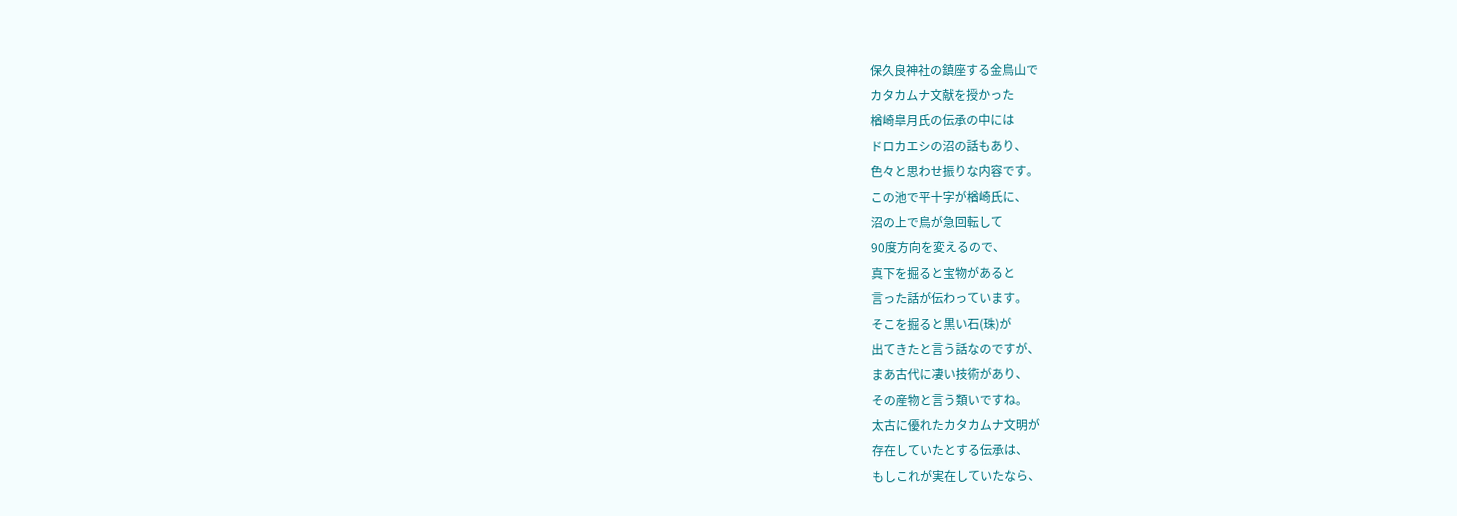保久良神社の鎮座する金鳥山で
カタカムナ文献を授かった
楢崎皐月氏の伝承の中には
ドロカエシの沼の話もあり、
色々と思わせ振りな内容です。
この池で平十字が楢崎氏に、
沼の上で鳥が急回転して
90度方向を変えるので、
真下を掘ると宝物があると
言った話が伝わっています。
そこを掘ると黒い石(珠)が
出てきたと言う話なのですが、
まあ古代に凄い技術があり、
その産物と言う類いですね。
太古に優れたカタカムナ文明が
存在していたとする伝承は、
もしこれが実在していたなら、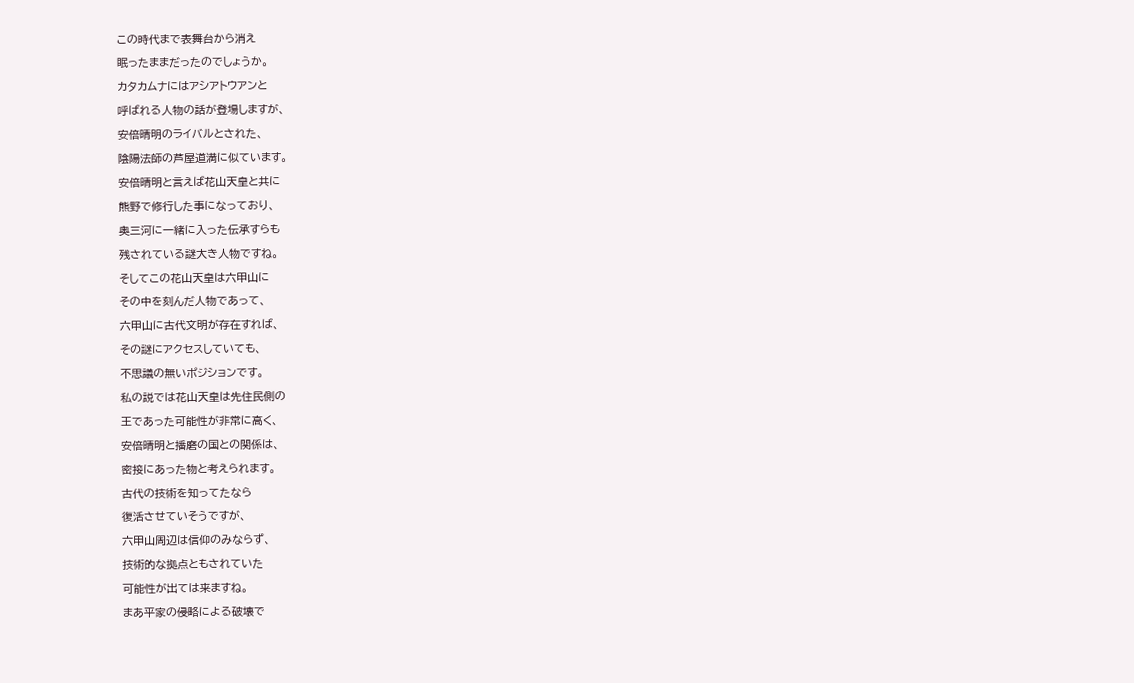この時代まで表舞台から消え
眠ったままだったのでしょうか。
カタカムナにはアシアトウアンと
呼ばれる人物の話が登場しますが、
安倍晴明のライバルとされた、
陰陽法師の芦屋道満に似ています。
安倍晴明と言えば花山天皇と共に
熊野で修行した事になっており、
奥三河に一緒に入った伝承すらも
残されている謎大き人物ですね。
そしてこの花山天皇は六甲山に
その中を刻んだ人物であって、
六甲山に古代文明が存在すれば、
その謎にアクセスしていても、
不思議の無いポジションです。
私の説では花山天皇は先住民側の
王であった可能性が非常に高く、
安倍晴明と播磨の国との関係は、
密接にあった物と考えられます。
古代の技術を知ってたなら
復活させていそうですが、
六甲山周辺は信仰のみならず、
技術的な拠点ともされていた
可能性が出ては来ますね。
まあ平家の侵略による破壊で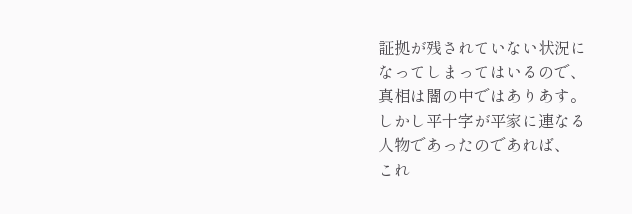証拠が残されていない状況に
なってしまってはいるので、
真相は闇の中ではありあす。
しかし平十字が平家に連なる
人物であったのであれば、
これ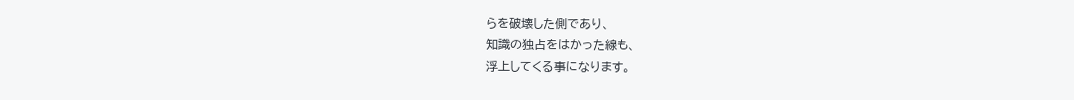らを破壊した側であり、
知識の独占をはかった線も、
浮上してくる事になります。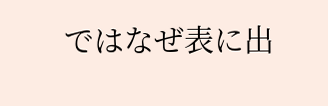ではなぜ表に出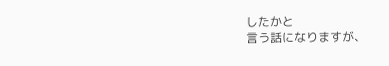したかと
言う話になりますが、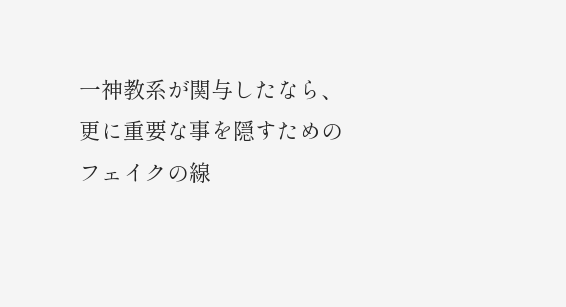一神教系が関与したなら、
更に重要な事を隠すための
フェイクの線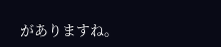がありますね。